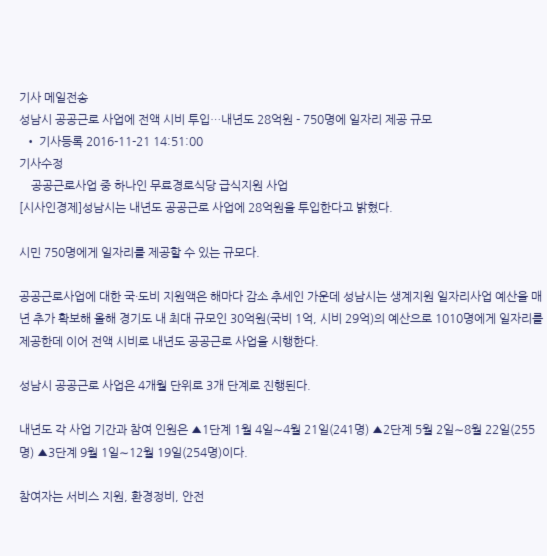기사 메일전송
성남시 공공근로 사업에 전액 시비 투입…내년도 28억원 - 750명에 일자리 제공 규모
  • 기사등록 2016-11-21 14:51:00
기사수정
    공공근로사업 중 하나인 무료경로식당 급식지원 사업
[시사인경제]성남시는 내년도 공공근로 사업에 28억원을 투입한다고 밝혔다.

시민 750명에게 일자리를 제공할 수 있는 규모다.

공공근로사업에 대한 국·도비 지원액은 해마다 감소 추세인 가운데 성남시는 생계지원 일자리사업 예산을 매년 추가 확보해 올해 경기도 내 최대 규모인 30억원(국비 1억, 시비 29억)의 예산으로 1010명에게 일자리를 제공한데 이어 전액 시비로 내년도 공공근로 사업을 시행한다.

성남시 공공근로 사업은 4개월 단위로 3개 단계로 진행된다.

내년도 각 사업 기간과 참여 인원은 ▲1단계 1월 4일∼4월 21일(241명) ▲2단계 5월 2일∼8월 22일(255명) ▲3단계 9월 1일∼12월 19일(254명)이다.

참여자는 서비스 지원, 환경정비, 안전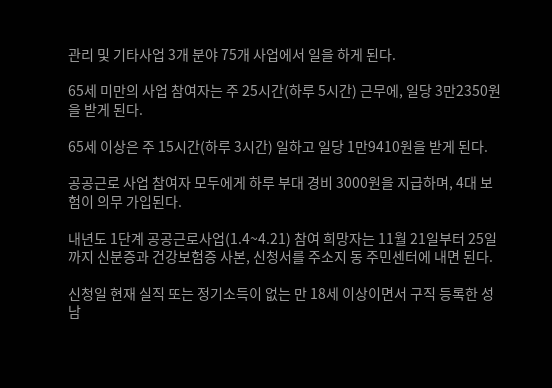관리 및 기타사업 3개 분야 75개 사업에서 일을 하게 된다.

65세 미만의 사업 참여자는 주 25시간(하루 5시간) 근무에, 일당 3만2350원을 받게 된다.

65세 이상은 주 15시간(하루 3시간) 일하고 일당 1만9410원을 받게 된다.

공공근로 사업 참여자 모두에게 하루 부대 경비 3000원을 지급하며, 4대 보험이 의무 가입된다.

내년도 1단계 공공근로사업(1.4~4.21) 참여 희망자는 11월 21일부터 25일까지 신분증과 건강보험증 사본, 신청서를 주소지 동 주민센터에 내면 된다.

신청일 현재 실직 또는 정기소득이 없는 만 18세 이상이면서 구직 등록한 성남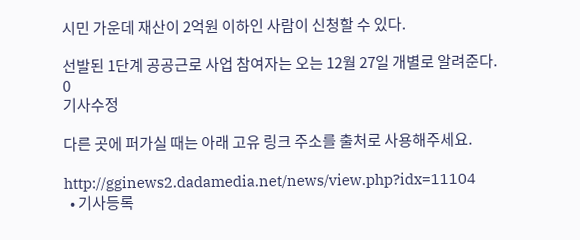시민 가운데 재산이 2억원 이하인 사람이 신청할 수 있다.

선발된 1단계 공공근로 사업 참여자는 오는 12월 27일 개별로 알려준다.
0
기사수정

다른 곳에 퍼가실 때는 아래 고유 링크 주소를 출처로 사용해주세요.

http://gginews2.dadamedia.net/news/view.php?idx=11104
  • 기사등록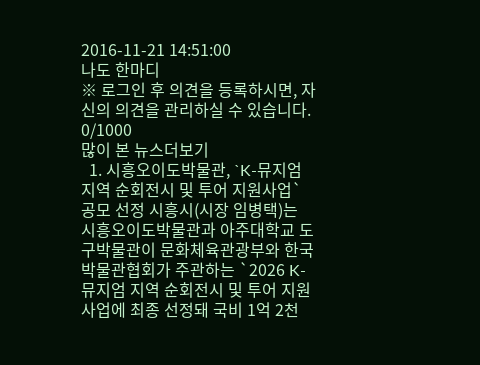2016-11-21 14:51:00
나도 한마디
※ 로그인 후 의견을 등록하시면, 자신의 의견을 관리하실 수 있습니다. 0/1000
많이 본 뉴스더보기
  1. 시흥오이도박물관, `K-뮤지엄 지역 순회전시 및 투어 지원사업` 공모 선정 시흥시(시장 임병택)는 시흥오이도박물관과 아주대학교 도구박물관이 문화체육관광부와 한국박물관협회가 주관하는 `2026 K-뮤지엄 지역 순회전시 및 투어 지원사업에 최종 선정돼 국비 1억 2천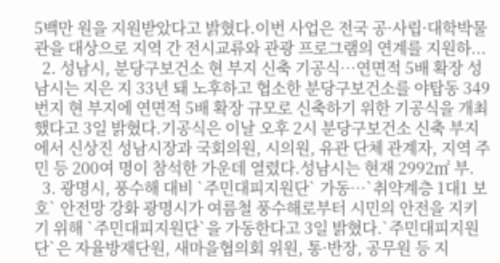5백만 원을 지원받았다고 밝혔다.이번 사업은 전국 공·사립·대학박물관을 대상으로 지역 간 전시교류와 관광 프로그램의 연계를 지원하...
  2. 성남시, 분당구보건소 현 부지 신축 기공식…연면적 5배 확장 성남시는 지은 지 33년 돼 노후하고 협소한 분당구보건소를 야탑동 349번지 현 부지에 연면적 5배 확장 규모로 신축하기 위한 기공식을 개최했다고 3일 밝혔다.기공식은 이날 오후 2시 분당구보건소 신축 부지에서 신상진 성남시장과 국회의원, 시의원, 유관 단체 관계자, 지역 주민 등 200여 명이 참석한 가운데 열렸다.성남시는 현재 2992㎡ 부.
  3. 광명시, 풍수해 대비 `주민대피지원단` 가동…`취약계층 1대1 보호` 안전망 강화 광명시가 여름철 풍수해로부터 시민의 안전을 지키기 위해 `주민대피지원단`을 가동한다고 3일 밝혔다.`주민대피지원단`은 자율방재단원, 새마을협의회 위원, 통·반장, 공무원 등 지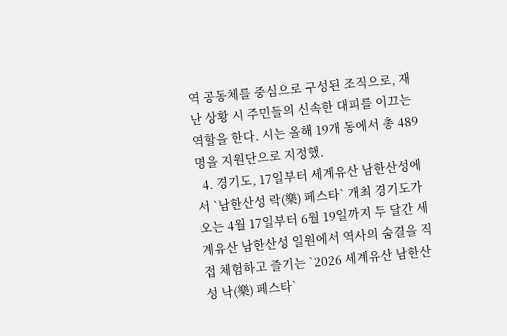역 공동체를 중심으로 구성된 조직으로, 재난 상황 시 주민들의 신속한 대피를 이끄는 역할을 한다. 시는 올해 19개 동에서 총 489명을 지원단으로 지정했.
  4. 경기도, 17일부터 세계유산 남한산성에서 `남한산성 락(樂) 페스타` 개최 경기도가 오는 4월 17일부터 6월 19일까지 두 달간 세계유산 남한산성 일원에서 역사의 숨결을 직접 체험하고 즐기는 `2026 세계유산 남한산성 낙(樂) 페스타`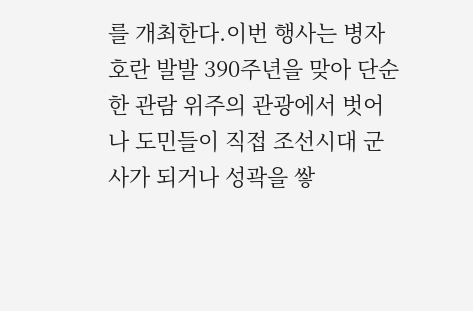를 개최한다.이번 행사는 병자호란 발발 390주년을 맞아 단순한 관람 위주의 관광에서 벗어나 도민들이 직접 조선시대 군사가 되거나 성곽을 쌓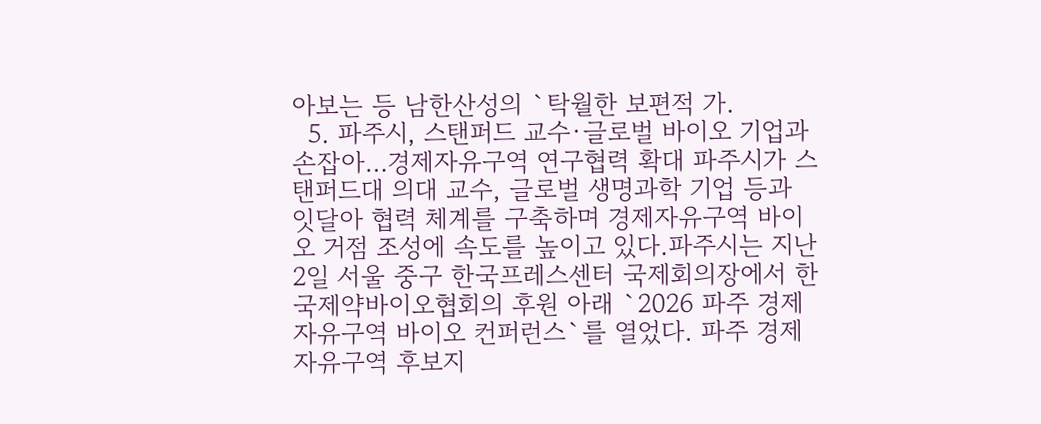아보는 등 남한산성의 `탁월한 보편적 가.
  5. 파주시, 스탠퍼드 교수·글로벌 바이오 기업과 손잡아…경제자유구역 연구협력 확대 파주시가 스탠퍼드대 의대 교수, 글로벌 생명과학 기업 등과 잇달아 협력 체계를 구축하며 경제자유구역 바이오 거점 조성에 속도를 높이고 있다.파주시는 지난 2일 서울 중구 한국프레스센터 국제회의장에서 한국제약바이오협회의 후원 아래 `2026 파주 경제자유구역 바이오 컨퍼런스`를 열었다. 파주 경제자유구역 후보지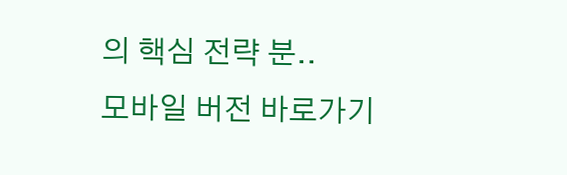의 핵심 전략 분..
모바일 버전 바로가기